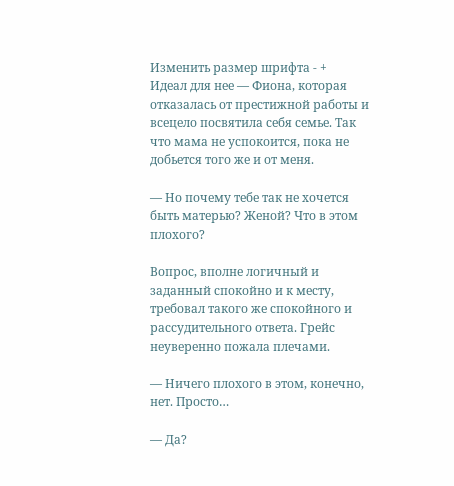Изменить размер шрифта - +
Идеал для нее — Фиона, которая отказалась от престижной работы и всецело посвятила себя семье. Так что мама не успокоится, пока не добьется того же и от меня.

— Но почему тебе так не хочется быть матерью? Женой? Что в этом плохого?

Вопрос, вполне логичный и заданный спокойно и к месту, требовал такого же спокойного и рассудительного ответа. Грейс неуверенно пожала плечами.

— Ничего плохого в этом, конечно, нет. Просто…

— Да?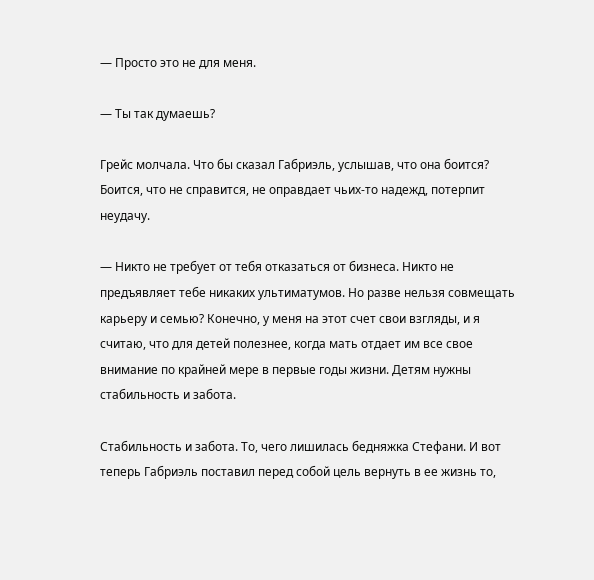— Просто это не для меня.

— Ты так думаешь?

Грейс молчала. Что бы сказал Габриэль, услышав, что она боится? Боится, что не справится, не оправдает чьих-то надежд, потерпит неудачу.

— Никто не требует от тебя отказаться от бизнеса. Никто не предъявляет тебе никаких ультиматумов. Но разве нельзя совмещать карьеру и семью? Конечно, у меня на этот счет свои взгляды, и я считаю, что для детей полезнее, когда мать отдает им все свое внимание по крайней мере в первые годы жизни. Детям нужны стабильность и забота.

Стабильность и забота. То, чего лишилась бедняжка Стефани. И вот теперь Габриэль поставил перед собой цель вернуть в ее жизнь то,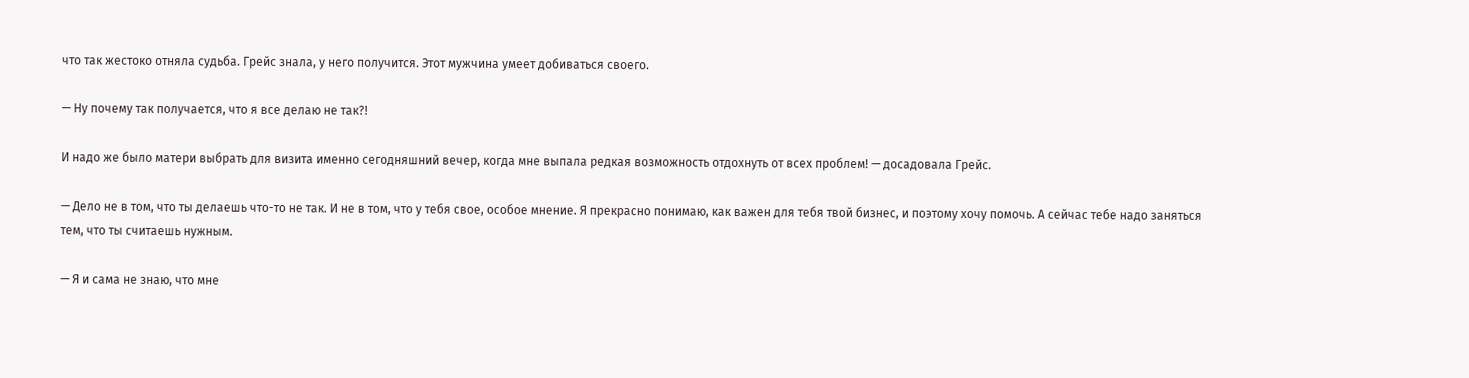что так жестоко отняла судьба. Грейс знала, у него получится. Этот мужчина умеет добиваться своего.

— Ну почему так получается, что я все делаю не так?!

И надо же было матери выбрать для визита именно сегодняшний вечер, когда мне выпала редкая возможность отдохнуть от всех проблем! — досадовала Грейс.

— Дело не в том, что ты делаешь что-то не так. И не в том, что у тебя свое, особое мнение. Я прекрасно понимаю, как важен для тебя твой бизнес, и поэтому хочу помочь. А сейчас тебе надо заняться тем, что ты считаешь нужным.

— Я и сама не знаю, что мне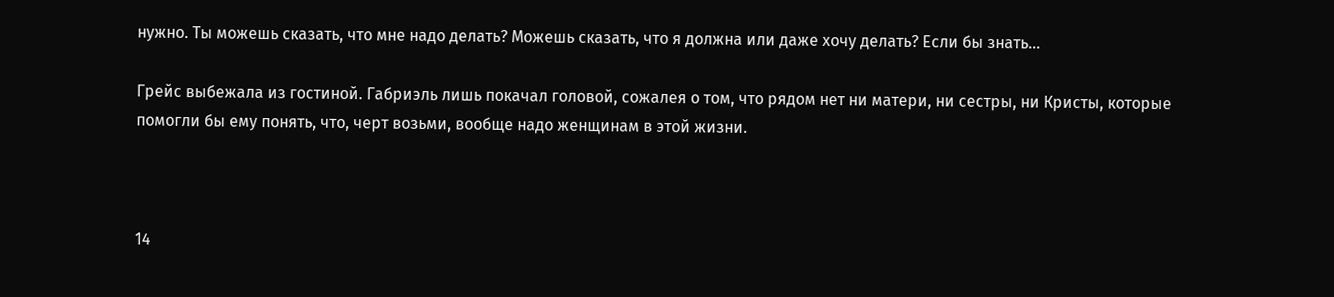нужно. Ты можешь сказать, что мне надо делать? Можешь сказать, что я должна или даже хочу делать? Если бы знать…

Грейс выбежала из гостиной. Габриэль лишь покачал головой, сожалея о том, что рядом нет ни матери, ни сестры, ни Кристы, которые помогли бы ему понять, что, черт возьми, вообще надо женщинам в этой жизни.



14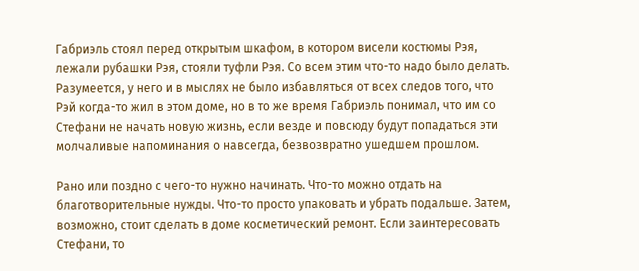Габриэль стоял перед открытым шкафом, в котором висели костюмы Рэя, лежали рубашки Рэя, стояли туфли Рэя. Со всем этим что-то надо было делать. Разумеется, у него и в мыслях не было избавляться от всех следов того, что Рэй когда-то жил в этом доме, но в то же время Габриэль понимал, что им со Стефани не начать новую жизнь, если везде и повсюду будут попадаться эти молчаливые напоминания о навсегда, безвозвратно ушедшем прошлом.

Рано или поздно с чего-то нужно начинать. Что-то можно отдать на благотворительные нужды. Что-то просто упаковать и убрать подальше. Затем, возможно, стоит сделать в доме косметический ремонт. Если заинтересовать Стефани, то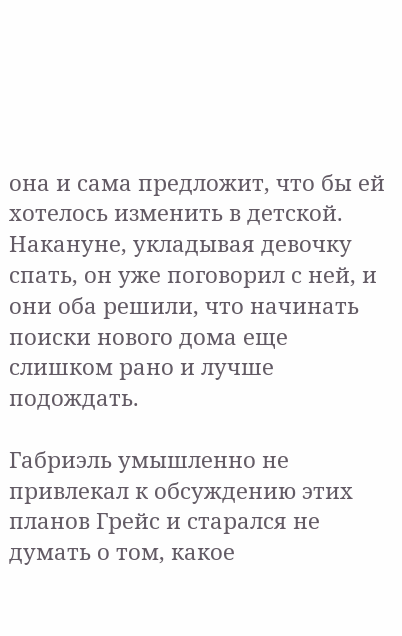она и сама предложит, что бы ей хотелось изменить в детской. Накануне, укладывая девочку спать, он уже поговорил с ней, и они оба решили, что начинать поиски нового дома еще слишком рано и лучше подождать.

Габриэль умышленно не привлекал к обсуждению этих планов Грейс и старался не думать о том, какое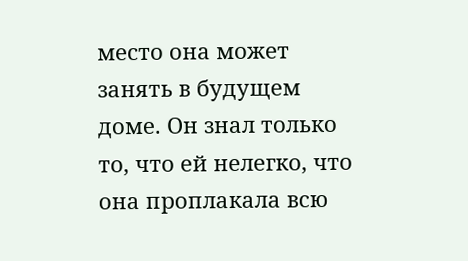место она может занять в будущем доме. Он знал только то, что ей нелегко, что она проплакала всю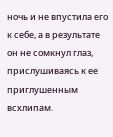ночь и не впустила его к себе, а в результате он не сомкнул глаз, прислушиваясь к ее приглушенным всхлипам.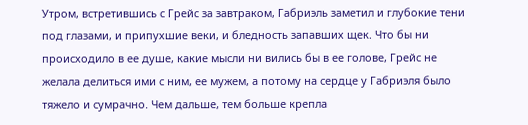Утром, встретившись с Грейс за завтраком, Габриэль заметил и глубокие тени под глазами, и припухшие веки, и бледность запавших щек. Что бы ни происходило в ее душе, какие мысли ни вились бы в ее голове, Грейс не желала делиться ими с ним, ее мужем, а потому на сердце у Габриэля было тяжело и сумрачно. Чем дальше, тем больше крепла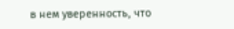в нем уверенность, что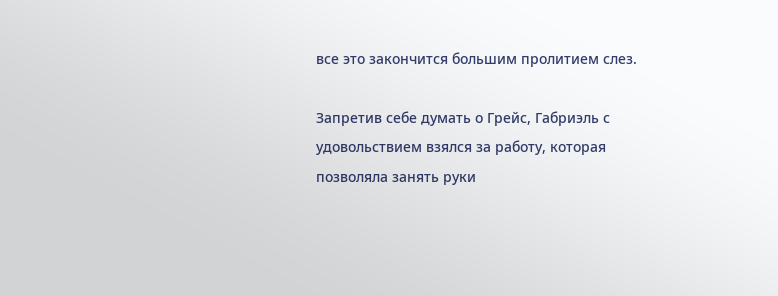все это закончится большим пролитием слез.

Запретив себе думать о Грейс, Габриэль с удовольствием взялся за работу, которая позволяла занять руки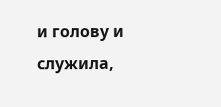и голову и служила,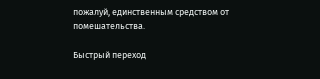пожалуй, единственным средством от помешательства.

Быстрый переход